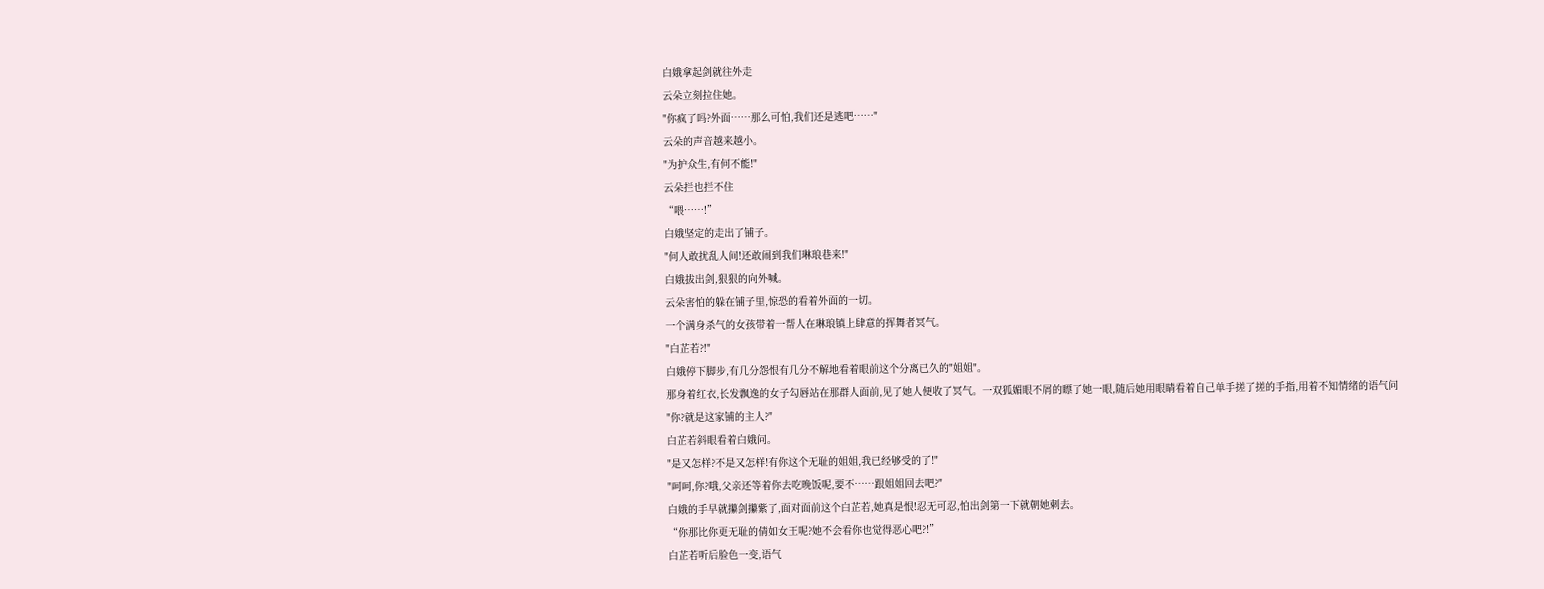白娥拿起剑就往外走
云朵立刻拉住她。
"你疯了吗?外面……那么可怕,我们还是逃吧……"
云朵的声音越来越小。
"为护众生,有何不能!"
云朵拦也拦不住
“喂……!”
白娥坚定的走出了铺子。
"何人敢扰乱人间!还敢闹到我们琳琅巷来!"
白娥拔出剑,狠狠的向外喊。
云朵害怕的躲在铺子里,惊恐的看着外面的一切。
一个满身杀气的女孩带着一帮人在琳琅镇上肆意的挥舞者冥气。
"白芷若?!"
白娥停下脚步,有几分怨恨有几分不解地看着眼前这个分离已久的"姐姐"。
那身着红衣,长发飘逸的女子勾唇站在那群人面前,见了她人便收了冥气。一双狐媚眼不屑的瞟了她一眼,随后她用眼睛看着自己单手搓了搓的手指,用着不知情绪的语气问
"你?就是这家铺的主人?"
白芷若斜眼看着白娥问。
"是又怎样?不是又怎样!有你这个无耻的姐姐,我已经够受的了!"
"呵呵,你?哦,父亲还等着你去吃晚饭呢,要不……跟姐姐回去吧?"
白娥的手早就攥剑攥紫了,面对面前这个白芷若,她真是恨!忍无可忍,怕出剑第一下就朝她刺去。
“你那比你更无耻的倩如女王呢?她不会看你也觉得恶心吧?!”
白芷若听后脸色一变,语气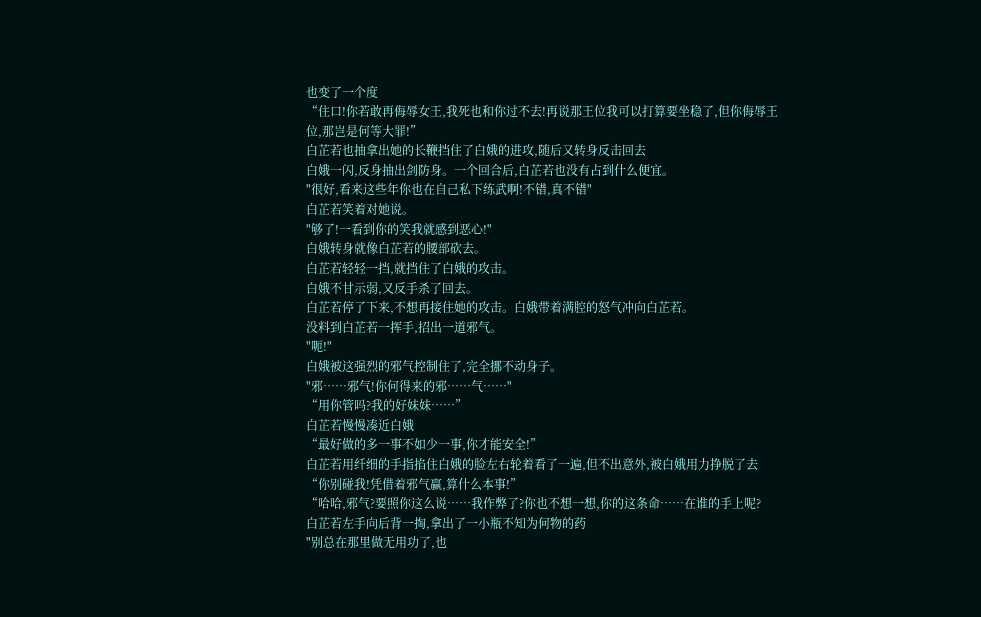也变了一个度
“住口!你若敢再侮辱女王,我死也和你过不去!再说那王位我可以打算要坐稳了,但你侮辱王位,那岂是何等大罪!”
白芷若也抽拿出她的长鞭挡住了白娥的进攻,随后又转身反击回去
白娥一闪,反身抽出剑防身。一个回合后,白芷若也没有占到什么便宜。
"很好,看来这些年你也在自己私下练武啊!不错,真不错"
白芷若笑着对她说。
"够了!一看到你的笑我就感到恶心!"
白娥转身就像白芷若的腰部砍去。
白芷若轻轻一挡,就挡住了白娥的攻击。
白娥不甘示弱,又反手杀了回去。
白芷若停了下来,不想再接住她的攻击。白娥带着满腔的怒气冲向白芷若。
没料到白芷若一挥手,招出一道邪气。
"呃!"
白娥被这强烈的邪气控制住了,完全挪不动身子。
"邪……邪气!你何得来的邪……气……"
“用你管吗?我的好妹妹……”
白芷若慢慢凑近白娥
“最好做的多一事不如少一事,你才能安全!”
白芷若用纤细的手指掐住白娥的脸左右轮着看了一遍,但不出意外,被白娥用力挣脱了去
“你别碰我!凭借着邪气赢,算什么本事!”
“哈哈,邪气?要照你这么说……我作弊了?你也不想一想,你的这条命……在谁的手上呢?
白芷若左手向后背一掏,拿出了一小瓶不知为何物的药
"别总在那里做无用功了,也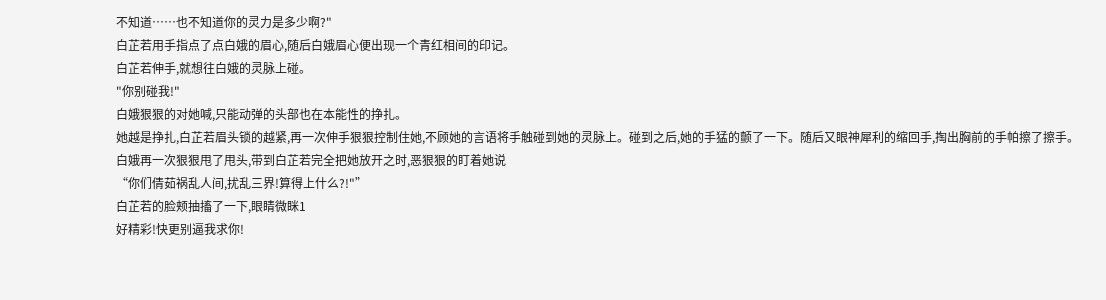不知道……也不知道你的灵力是多少啊?"
白芷若用手指点了点白娥的眉心,随后白娥眉心便出现一个青红相间的印记。
白芷若伸手,就想往白娥的灵脉上碰。
"你别碰我!"
白娥狠狠的对她喊,只能动弹的头部也在本能性的挣扎。
她越是挣扎,白芷若眉头锁的越紧,再一次伸手狠狠控制住她,不顾她的言语将手触碰到她的灵脉上。碰到之后,她的手猛的颤了一下。随后又眼神犀利的缩回手,掏出胸前的手帕擦了擦手。
白娥再一次狠狠甩了甩头,带到白芷若完全把她放开之时,恶狠狠的盯着她说
“你们倩茹祸乱人间,扰乱三界!算得上什么?!"”
白芷若的脸颊抽搐了一下,眼睛微眯1
好精彩!快更别逼我求你!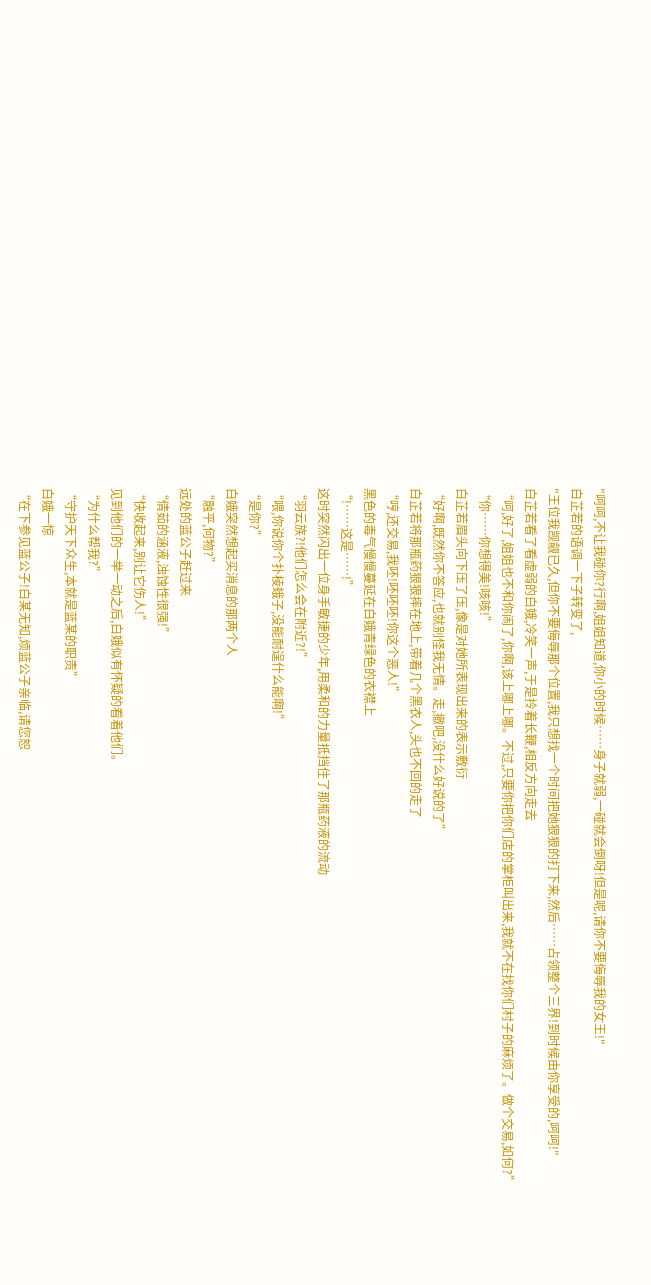"呵呵,不让我碰你?行啊,姐姐知道,你小的时候……身子就弱,一碰就会倒呀!但是呢,请你不要侮辱我的女王!"
白芷若的语调一下子转变了,
"王位我觊觎已久,但你不要侮辱那个位置,我只想找一个时间把她狠狠的打下来,然后……占领整个三界!到时候由你享受的,呵呵!"
白芷若看了看虚弱的白娥,冷笑一声,于是拎着长鞭,相反方向走去
“呵,好了,姐姐也不和你闹了,你啊,该上哪上哪。不过,只要你把你们店的掌柜叫出来,我就不在找你们村子的麻烦了。做个交易,如何?”
“你……你想得美!咳咳!”
白芷若眉头向下压了压,像是对她所表现出来的表示敷衍
“好啊,既然你不答应,也就别怪我无情。走,撤吧,没什么好说的了”
白芷若将那瓶药狠狠摔在地上,带着几个黑衣人,头也不回的走了
“哼,还交易,我呸!呸呸呸!你这个恶人!”
黑色的毒气慢慢蔓延在白娥青绿色的衣襟上
“!……这是……!”
这时突然闪出一位身手敏捷的少年,用柔和的力量抵挡住了那瓶药液的流动
“羽云族?!他们怎么会在附近?!”
“喂,你说你个扑棱蛾子,没能耐逞什么能啊!”
“是你?”
白娥突然想起买消息的那两个人
“融平,何物?”
远处的蓝公子赶过来
“倩茹的涵液,浊蚀性很强!”
“快收起来,别让它伤人!”
见到他们的一举一动之后,白娥似有怀疑的看着他们。
“为什么帮我?”
“守护天下众生,本就是蓝某的职责”
白娥一惊
“在下参见蓝公子!白某无知,烦蓝公子亲临,请您恕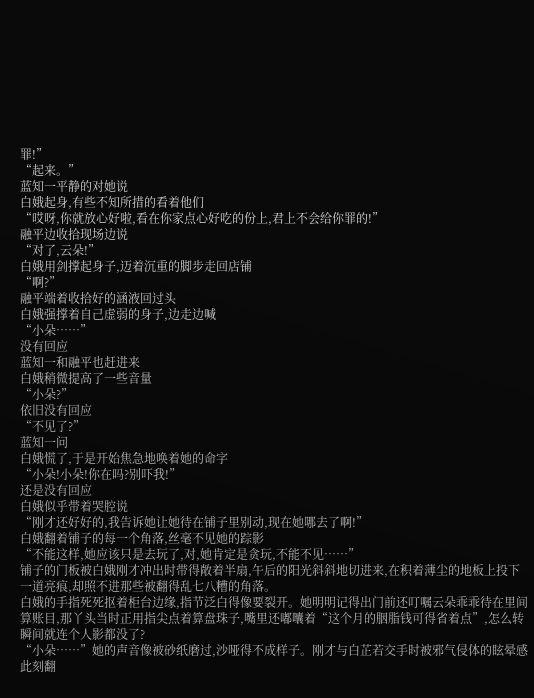罪!”
“起来。”
蓝知一平静的对她说
白娥起身,有些不知所措的看着他们
“哎呀,你就放心好啦,看在你家点心好吃的份上,君上不会给你罪的!”
融平边收拾现场边说
“对了,云朵!”
白娥用剑撑起身子,迈着沉重的脚步走回店铺
“啊?”
融平端着收拾好的涵液回过头
白娥强撑着自己虚弱的身子,边走边喊
“小朵……”
没有回应
蓝知一和融平也赶进来
白娥稍微提高了一些音量
“小朵?”
依旧没有回应
“不见了?”
蓝知一问
白娥慌了,于是开始焦急地唤着她的命字
“小朵!小朵!你在吗?别吓我!”
还是没有回应
白娥似乎带着哭腔说
“刚才还好好的,我告诉她让她待在铺子里别动,现在她哪去了啊!”
白娥翻着铺子的每一个角落,丝毫不见她的踪影
“不能这样,她应该只是去玩了,对,她肯定是贪玩,不能不见……”
铺子的门板被白娥刚才冲出时带得敞着半扇,午后的阳光斜斜地切进来,在积着薄尘的地板上投下一道亮痕,却照不进那些被翻得乱七八糟的角落。
白娥的手指死死抠着柜台边缘,指节泛白得像要裂开。她明明记得出门前还叮嘱云朵乖乖待在里间算账目,那丫头当时正用指尖点着算盘珠子,嘴里还嘟囔着“这个月的胭脂钱可得省着点”,怎么转瞬间就连个人影都没了?
“小朵……”她的声音像被砂纸磨过,沙哑得不成样子。刚才与白芷若交手时被邪气侵体的眩晕感此刻翻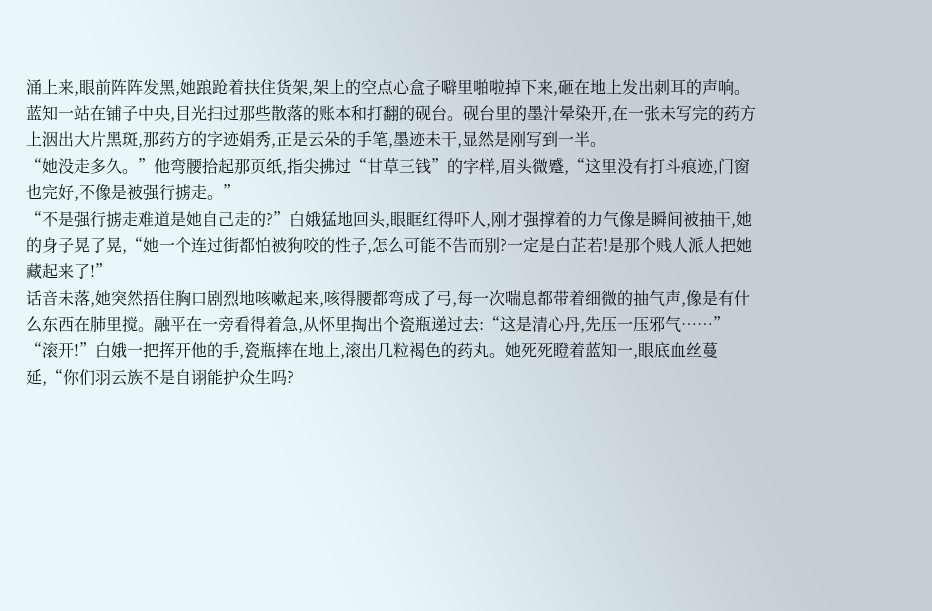涌上来,眼前阵阵发黑,她踉跄着扶住货架,架上的空点心盒子噼里啪啦掉下来,砸在地上发出刺耳的声响。
蓝知一站在铺子中央,目光扫过那些散落的账本和打翻的砚台。砚台里的墨汁晕染开,在一张未写完的药方上洇出大片黑斑,那药方的字迹娟秀,正是云朵的手笔,墨迹未干,显然是刚写到一半。
“她没走多久。”他弯腰拾起那页纸,指尖拂过“甘草三钱”的字样,眉头微蹙,“这里没有打斗痕迹,门窗也完好,不像是被强行掳走。”
“不是强行掳走难道是她自己走的?”白娥猛地回头,眼眶红得吓人,刚才强撑着的力气像是瞬间被抽干,她的身子晃了晃,“她一个连过街都怕被狗咬的性子,怎么可能不告而别?一定是白芷若!是那个贱人派人把她藏起来了!”
话音未落,她突然捂住胸口剧烈地咳嗽起来,咳得腰都弯成了弓,每一次喘息都带着细微的抽气声,像是有什么东西在肺里搅。融平在一旁看得着急,从怀里掏出个瓷瓶递过去:“这是清心丹,先压一压邪气……”
“滚开!”白娥一把挥开他的手,瓷瓶摔在地上,滚出几粒褐色的药丸。她死死瞪着蓝知一,眼底血丝蔓延,“你们羽云族不是自诩能护众生吗?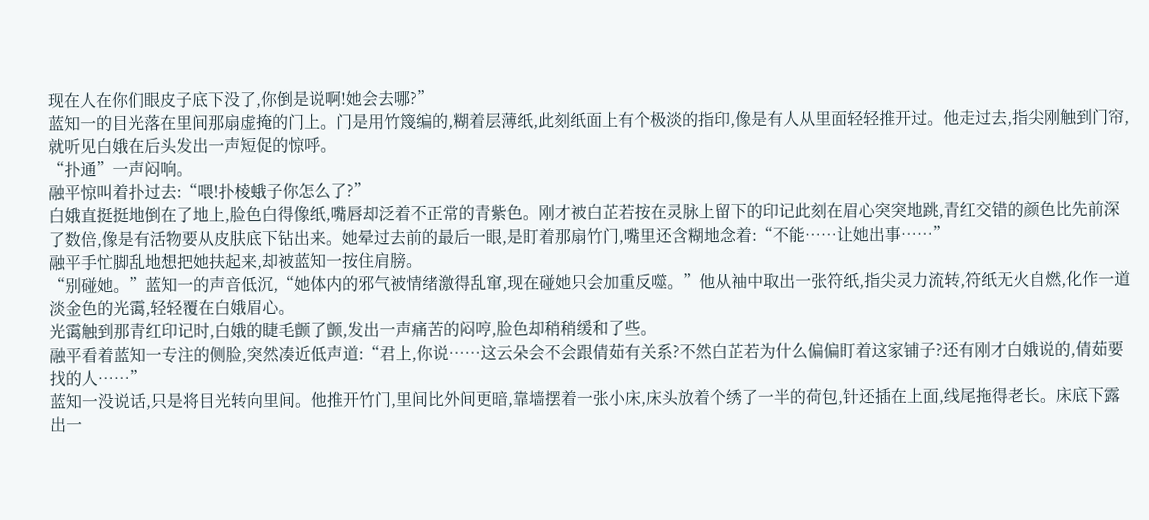现在人在你们眼皮子底下没了,你倒是说啊!她会去哪?”
蓝知一的目光落在里间那扇虚掩的门上。门是用竹篾编的,糊着层薄纸,此刻纸面上有个极淡的指印,像是有人从里面轻轻推开过。他走过去,指尖刚触到门帘,就听见白娥在后头发出一声短促的惊呼。
“扑通”一声闷响。
融平惊叫着扑过去:“喂!扑棱蛾子你怎么了?”
白娥直挺挺地倒在了地上,脸色白得像纸,嘴唇却泛着不正常的青紫色。刚才被白芷若按在灵脉上留下的印记此刻在眉心突突地跳,青红交错的颜色比先前深了数倍,像是有活物要从皮肤底下钻出来。她晕过去前的最后一眼,是盯着那扇竹门,嘴里还含糊地念着:“不能……让她出事……”
融平手忙脚乱地想把她扶起来,却被蓝知一按住肩膀。
“别碰她。”蓝知一的声音低沉,“她体内的邪气被情绪激得乱窜,现在碰她只会加重反噬。”他从袖中取出一张符纸,指尖灵力流转,符纸无火自燃,化作一道淡金色的光霭,轻轻覆在白娥眉心。
光霭触到那青红印记时,白娥的睫毛颤了颤,发出一声痛苦的闷哼,脸色却稍稍缓和了些。
融平看着蓝知一专注的侧脸,突然凑近低声道:“君上,你说……这云朵会不会跟倩茹有关系?不然白芷若为什么偏偏盯着这家铺子?还有刚才白娥说的,倩茹要找的人……”
蓝知一没说话,只是将目光转向里间。他推开竹门,里间比外间更暗,靠墙摆着一张小床,床头放着个绣了一半的荷包,针还插在上面,线尾拖得老长。床底下露出一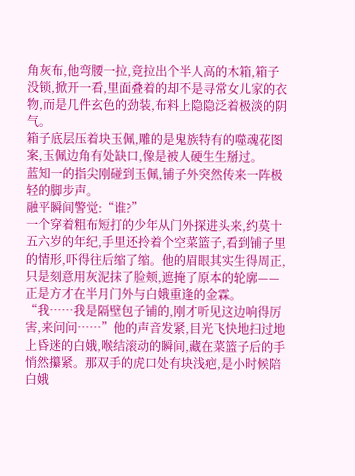角灰布,他弯腰一拉,竟拉出个半人高的木箱,箱子没锁,掀开一看,里面叠着的却不是寻常女儿家的衣物,而是几件玄色的劲装,布料上隐隐泛着极淡的阴气。
箱子底层压着块玉佩,雕的是鬼族特有的噬魂花图案,玉佩边角有处缺口,像是被人硬生生掰过。
蓝知一的指尖刚碰到玉佩,铺子外突然传来一阵极轻的脚步声。
融平瞬间警觉:“谁?”
一个穿着粗布短打的少年从门外探进头来,约莫十五六岁的年纪,手里还拎着个空菜篮子,看到铺子里的情形,吓得往后缩了缩。他的眉眼其实生得周正,只是刻意用灰泥抹了脸颊,遮掩了原本的轮廓——正是方才在半月门外与白娥重逢的金霖。
“我……我是隔壁包子铺的,刚才听见这边响得厉害,来问问……”他的声音发紧,目光飞快地扫过地上昏迷的白娥,喉结滚动的瞬间,藏在菜篮子后的手悄然攥紧。那双手的虎口处有块浅疤,是小时候陪白娥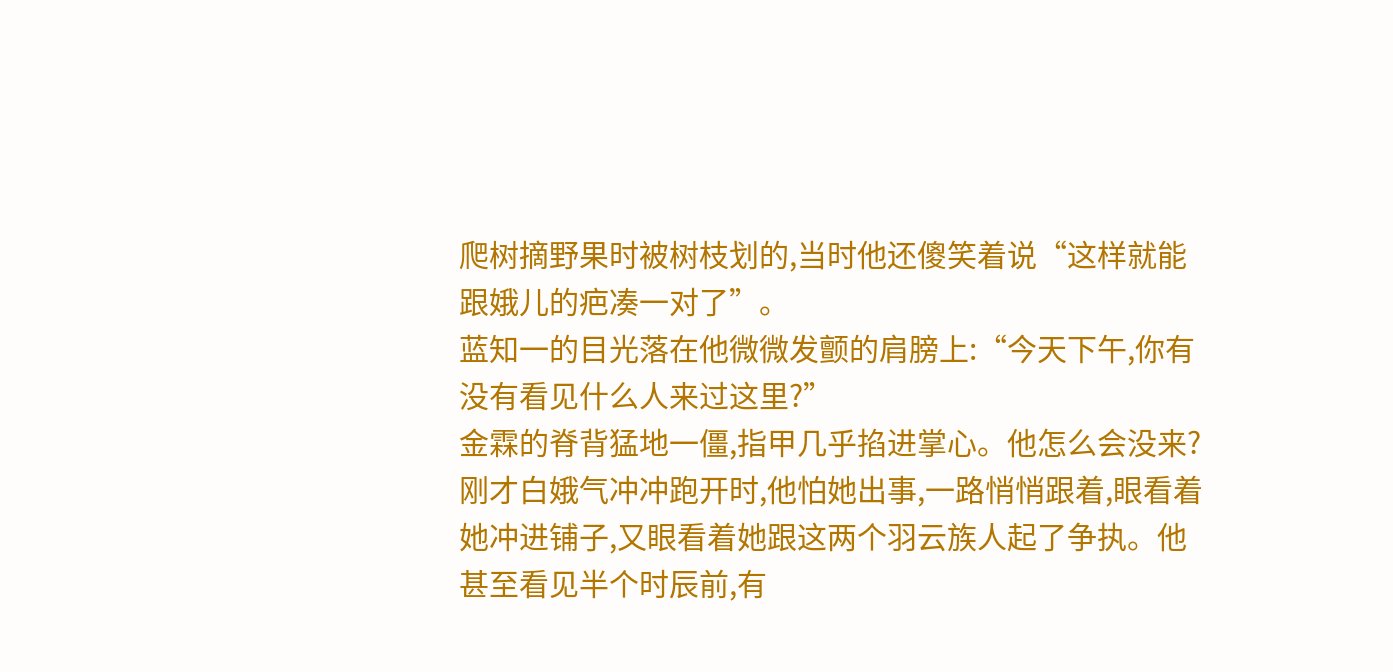爬树摘野果时被树枝划的,当时他还傻笑着说“这样就能跟娥儿的疤凑一对了”。
蓝知一的目光落在他微微发颤的肩膀上:“今天下午,你有没有看见什么人来过这里?”
金霖的脊背猛地一僵,指甲几乎掐进掌心。他怎么会没来?刚才白娥气冲冲跑开时,他怕她出事,一路悄悄跟着,眼看着她冲进铺子,又眼看着她跟这两个羽云族人起了争执。他甚至看见半个时辰前,有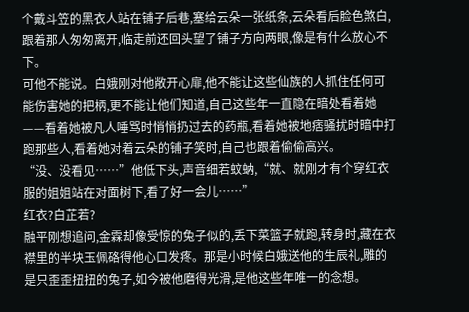个戴斗笠的黑衣人站在铺子后巷,塞给云朵一张纸条,云朵看后脸色煞白,跟着那人匆匆离开,临走前还回头望了铺子方向两眼,像是有什么放心不下。
可他不能说。白娥刚对他敞开心扉,他不能让这些仙族的人抓住任何可能伤害她的把柄,更不能让他们知道,自己这些年一直隐在暗处看着她——看着她被凡人唾骂时悄悄扔过去的药瓶,看着她被地痞骚扰时暗中打跑那些人,看着她对着云朵的铺子笑时,自己也跟着偷偷高兴。
“没、没看见……”他低下头,声音细若蚊蚋,“就、就刚才有个穿红衣服的姐姐站在对面树下,看了好一会儿……”
红衣?白芷若?
融平刚想追问,金霖却像受惊的兔子似的,丢下菜篮子就跑,转身时,藏在衣襟里的半块玉佩硌得他心口发疼。那是小时候白娥送他的生辰礼,雕的是只歪歪扭扭的兔子,如今被他磨得光滑,是他这些年唯一的念想。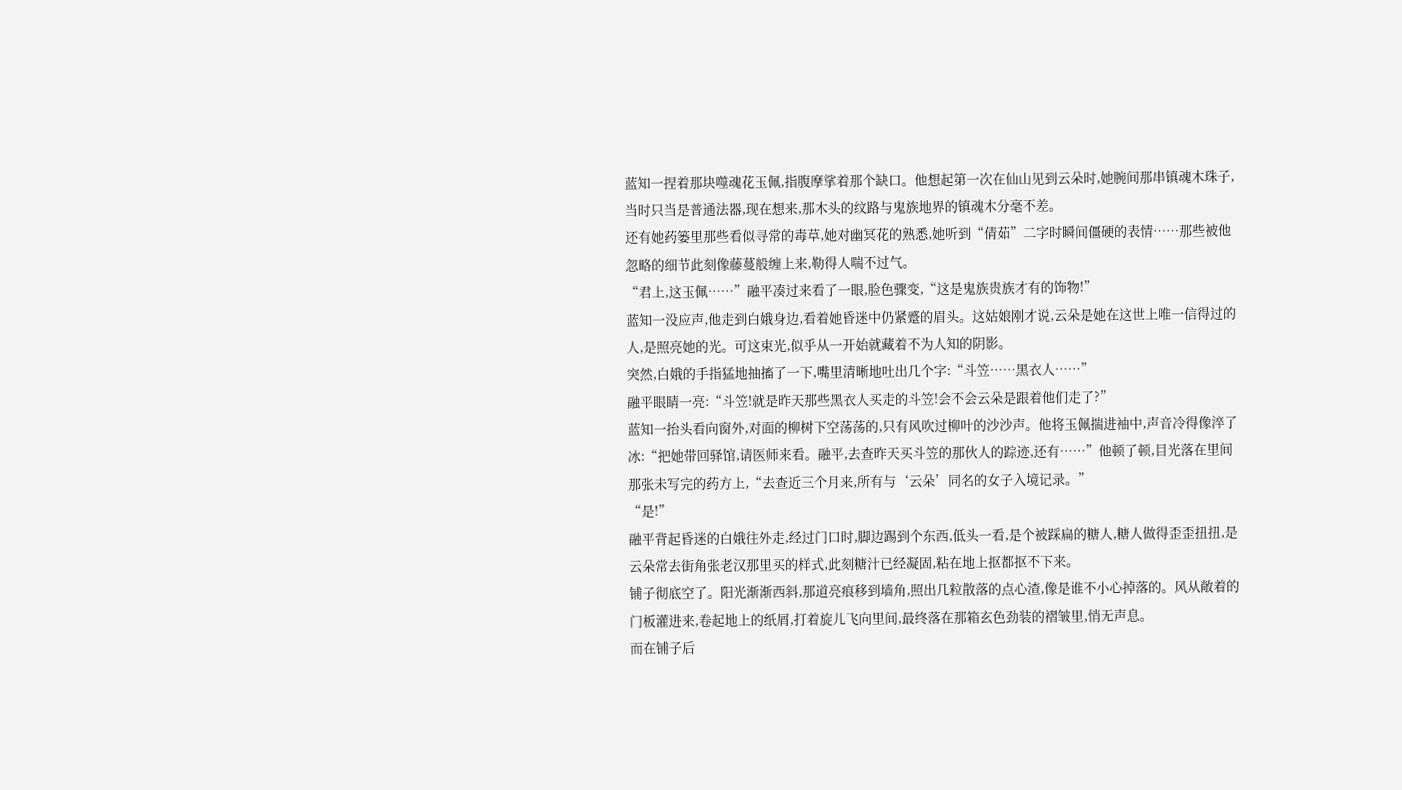蓝知一捏着那块噬魂花玉佩,指腹摩挲着那个缺口。他想起第一次在仙山见到云朵时,她腕间那串镇魂木珠子,当时只当是普通法器,现在想来,那木头的纹路与鬼族地界的镇魂木分毫不差。
还有她药篓里那些看似寻常的毒草,她对幽冥花的熟悉,她听到“倩茹”二字时瞬间僵硬的表情……那些被他忽略的细节此刻像藤蔓般缠上来,勒得人喘不过气。
“君上,这玉佩……”融平凑过来看了一眼,脸色骤变,“这是鬼族贵族才有的饰物!”
蓝知一没应声,他走到白娥身边,看着她昏迷中仍紧蹙的眉头。这姑娘刚才说,云朵是她在这世上唯一信得过的人,是照亮她的光。可这束光,似乎从一开始就藏着不为人知的阴影。
突然,白娥的手指猛地抽搐了一下,嘴里清晰地吐出几个字:“斗笠……黑衣人……”
融平眼睛一亮:“斗笠!就是昨天那些黑衣人买走的斗笠!会不会云朵是跟着他们走了?”
蓝知一抬头看向窗外,对面的柳树下空荡荡的,只有风吹过柳叶的沙沙声。他将玉佩揣进袖中,声音冷得像淬了冰:“把她带回驿馆,请医师来看。融平,去查昨天买斗笠的那伙人的踪迹,还有……”他顿了顿,目光落在里间那张未写完的药方上,“去查近三个月来,所有与‘云朵’同名的女子入境记录。”
“是!”
融平背起昏迷的白娥往外走,经过门口时,脚边踢到个东西,低头一看,是个被踩扁的糖人,糖人做得歪歪扭扭,是云朵常去街角张老汉那里买的样式,此刻糖汁已经凝固,粘在地上抠都抠不下来。
铺子彻底空了。阳光渐渐西斜,那道亮痕移到墙角,照出几粒散落的点心渣,像是谁不小心掉落的。风从敞着的门板灌进来,卷起地上的纸屑,打着旋儿飞向里间,最终落在那箱玄色劲装的褶皱里,悄无声息。
而在铺子后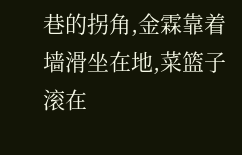巷的拐角,金霖靠着墙滑坐在地,菜篮子滚在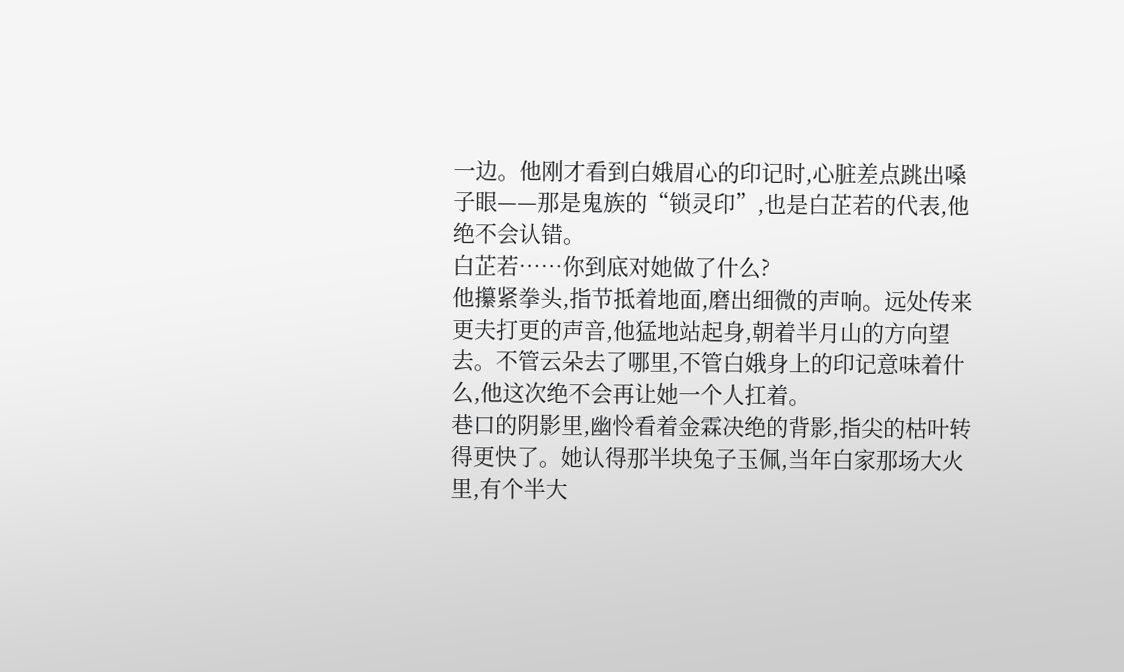一边。他刚才看到白娥眉心的印记时,心脏差点跳出嗓子眼——那是鬼族的“锁灵印”,也是白芷若的代表,他绝不会认错。
白芷若……你到底对她做了什么?
他攥紧拳头,指节抵着地面,磨出细微的声响。远处传来更夫打更的声音,他猛地站起身,朝着半月山的方向望去。不管云朵去了哪里,不管白娥身上的印记意味着什么,他这次绝不会再让她一个人扛着。
巷口的阴影里,幽怜看着金霖决绝的背影,指尖的枯叶转得更快了。她认得那半块兔子玉佩,当年白家那场大火里,有个半大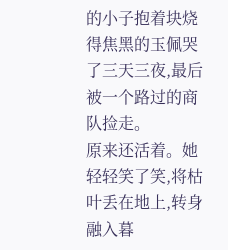的小子抱着块烧得焦黑的玉佩哭了三天三夜,最后被一个路过的商队捡走。
原来还活着。她轻轻笑了笑,将枯叶丢在地上,转身融入暮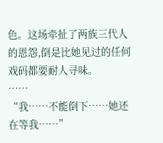色。这场牵扯了两族三代人的恩怨,倒是比她见过的任何戏码都要耐人寻味。
……
“我……不能倒下……她还在等我……”